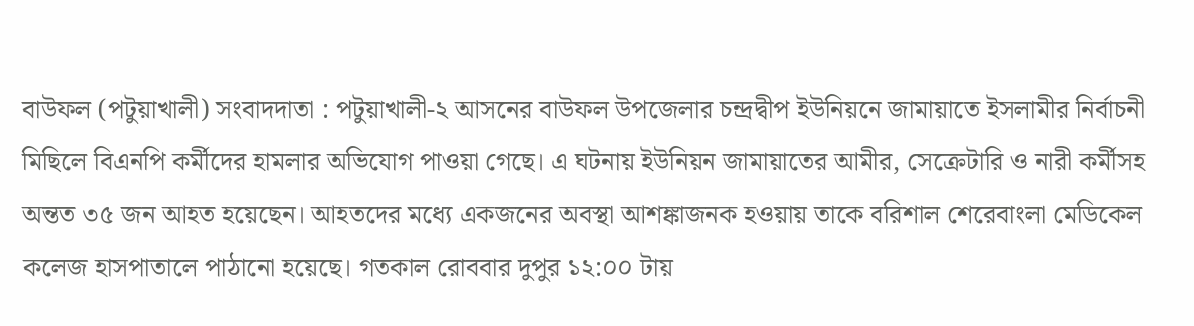বাউফল (পটুয়াখালী) সংবাদদাতা : পটুয়াখালী-২ আসনের বাউফল উপজেলার চন্দ্রদ্বীপ ইউনিয়নে জামায়াতে ইসলামীর নির্বাচনী মিছিলে বিএনপি কর্মীদের হামলার অভিযোগ পাওয়া গেছে। এ ঘটনায় ইউনিয়ন জামায়াতের আমীর, সেক্রেটারি ও নারী কর্মীসহ অন্তত ৩৫ জন আহত হয়েছেন। আহতদের মধ্যে একজনের অবস্থা আশঙ্কাজনক হওয়ায় তাকে বরিশাল শেরেবাংলা মেডিকেল কলেজ হাসপাতালে পাঠানো হয়েছে। গতকাল রোববার দুপুর ১২:০০ টায়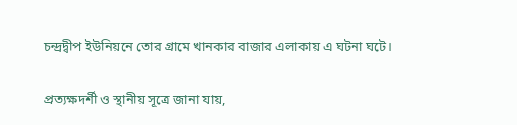চন্দ্রদ্বীপ ইউনিয়নে তোর গ্রামে খানকার বাজার এলাকায় এ ঘটনা ঘটে।

প্রত্যক্ষদর্শী ও স্থানীয় সূত্রে জানা যায়,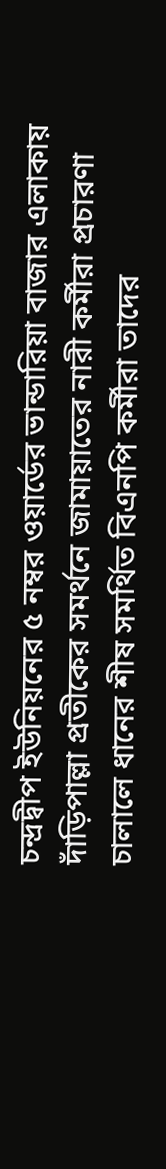চন্দ্রদ্বীপ ইউনিয়নের ৫ নম্বর ওয়ার্ডের ভান্ডারিয়া বাজার এলাকায় দাঁড়িপাল্লা প্রতীকের সমর্থনে জামায়াতের নারী কর্মীরা প্রচারণা চালালে ধানের শীষ সমর্থিত বিএনপি কর্মীরা তাদের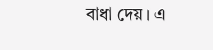বাধা দেয়। এ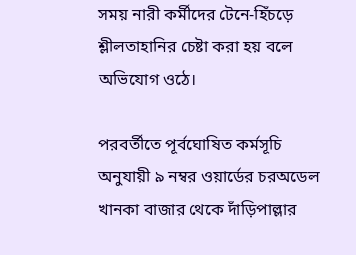সময় নারী কর্মীদের টেনে-হিঁচড়ে শ্লীলতাহানির চেষ্টা করা হয় বলে অভিযোগ ওঠে।

পরবর্তীতে পূর্বঘোষিত কর্মসূচি অনুযায়ী ৯ নম্বর ওয়ার্ডের চরঅডেল খানকা বাজার থেকে দাঁড়িপাল্লার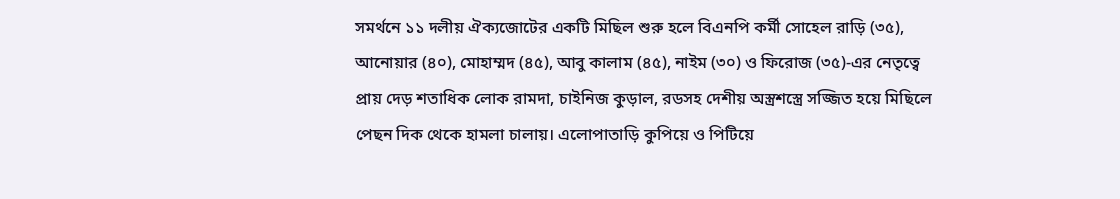সমর্থনে ১১ দলীয় ঐক্যজোটের একটি মিছিল শুরু হলে বিএনপি কর্মী সোহেল রাড়ি (৩৫), আনোয়ার (৪০), মোহাম্মদ (৪৫), আবু কালাম (৪৫), নাইম (৩০) ও ফিরোজ (৩৫)-এর নেতৃত্বে প্রায় দেড় শতাধিক লোক রামদা, চাইনিজ কুড়াল, রডসহ দেশীয় অস্ত্রশস্ত্রে সজ্জিত হয়ে মিছিলে পেছন দিক থেকে হামলা চালায়। এলোপাতাড়ি কুপিয়ে ও পিটিয়ে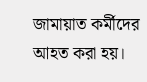জামায়াত কর্মীদের আহত করা হয়।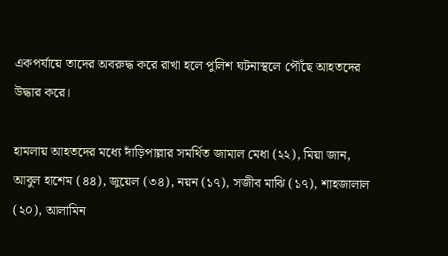একপর্যায়ে তাদের অবরুদ্ধ করে রাখা হলে পুলিশ ঘটনাস্থলে পৌঁছে আহতদের উদ্ধার করে।

হামলায় আহতদের মধ্যে দাঁড়িপাল্লার সমর্থিত জামাল মেধা (২২), মিয়া জান, আবুল হাশেম (৪৪), জুয়েল (৩৪), নয়ন (১৭), সজীব মাঝি (১৭), শাহজালাল (২০), আলামিন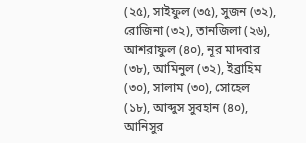(২৫), সাইফুল (৩৫), সুজন (৩২), রোজিনা (৩২), তানজিলা (২৬), আশরাফুল (৪০), নূর মাদবার (৩৮), আমিনুল (৩২), ইব্রাহিম (৩০), সালাম (৩০), সোহেল (১৮), আব্দুস সুবহান (৪০), আনিসুর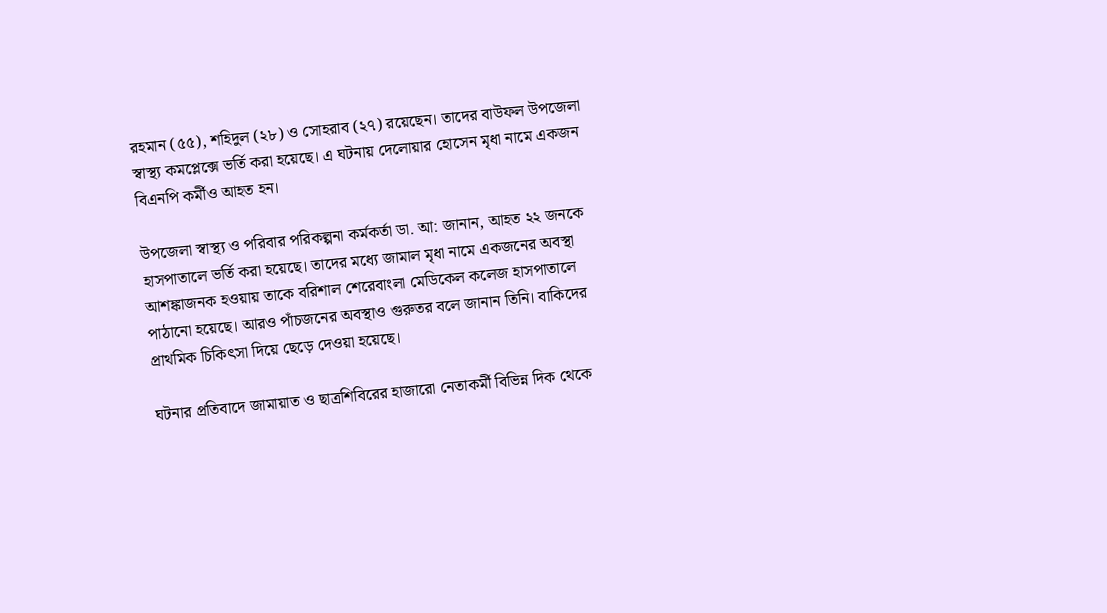রহমান (৫৫), শহিদুল (২৮) ও সোহরাব (২৭) রয়েছেন। তাদের বাউফল উপজেলা স্বাস্থ্য কমপ্লেক্সে ভর্তি করা হয়েছে। এ ঘটনায় দেলোয়ার হোসেন মৃধা নামে একজন বিএনপি কর্মীও আহত হন।

উপজেলা স্বাস্থ্য ও পরিবার পরিকল্পনা কর্মকর্তা ডা. আ: জানান, আহত ২২ জনকে হাসপাতালে ভর্তি করা হয়েছে। তাদের মধ্যে জামাল মৃধা নামে একজনের অবস্থা আশঙ্কাজনক হওয়ায় তাকে বরিশাল শেরেবাংলা মেডিকেল কলেজ হাসপাতালে পাঠানো হয়েছে। আরও পাঁচজনের অবস্থাও গুরুতর বলে জানান তিনি। বাকিদের প্রাথমিক চিকিৎসা দিয়ে ছেড়ে দেওয়া হয়েছে।

ঘটনার প্রতিবাদে জামায়াত ও ছাত্রশিবিরের হাজারো নেতাকর্মী বিভিন্ন দিক থেকে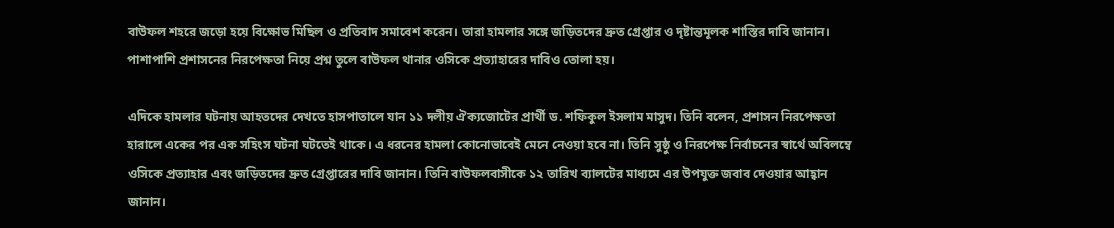বাউফল শহরে জড়ো হয়ে বিক্ষোভ মিছিল ও প্রতিবাদ সমাবেশ করেন। তারা হামলার সঙ্গে জড়িতদের দ্রুত গ্রেপ্তার ও দৃষ্টান্তমূলক শাস্তির দাবি জানান। পাশাপাশি প্রশাসনের নিরপেক্ষতা নিয়ে প্রশ্ন তুলে বাউফল থানার ওসিকে প্রত্যাহারের দাবিও তোলা হয়।

এদিকে হামলার ঘটনায় আহতদের দেখতে হাসপাতালে যান ১১ দলীয় ঐক্যজোটের প্রার্থী ড. শফিকুল ইসলাম মাসুদ। তিনি বলেন, প্রশাসন নিরপেক্ষতা হারালে একের পর এক সহিংস ঘটনা ঘটতেই থাকে। এ ধরনের হামলা কোনোভাবেই মেনে নেওয়া হবে না। তিনি সুষ্ঠু ও নিরপেক্ষ নির্বাচনের স্বার্থে অবিলম্বে ওসিকে প্রত্যাহার এবং জড়িতদের দ্রুত গ্রেপ্তারের দাবি জানান। তিনি বাউফলবাসীকে ১২ তারিখ ব্যালটের মাধ্যমে এর উপযুক্ত জবাব দেওয়ার আহ্বান জানান।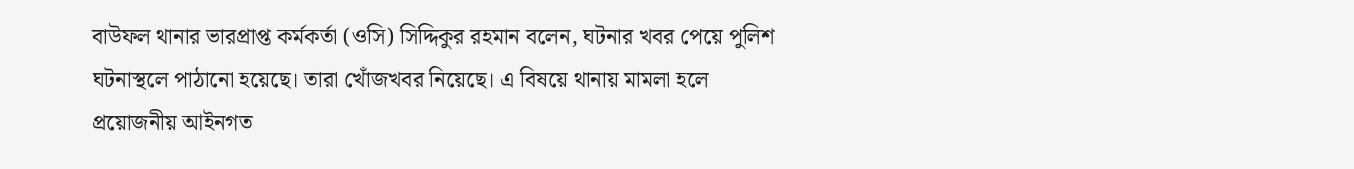বাউফল থানার ভারপ্রাপ্ত কর্মকর্তা (ওসি) সিদ্দিকুর রহমান বলেন, ঘটনার খবর পেয়ে পুলিশ ঘটনাস্থলে পাঠানো হয়েছে। তারা খোঁজখবর নিয়েছে। এ বিষয়ে থানায় মামলা হলে প্রয়োজনীয় আইনগত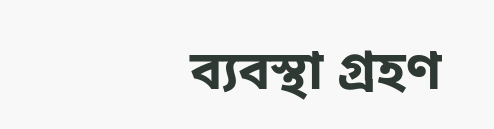ব্যবস্থা গ্রহণ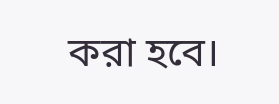করা হবে।